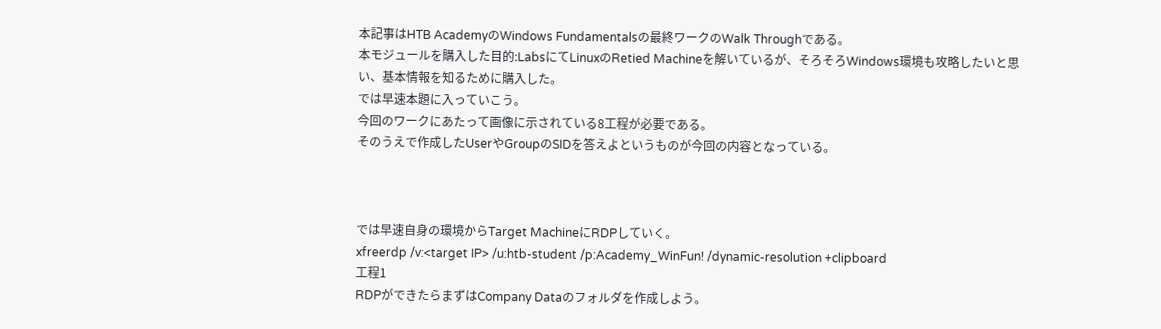本記事はHTB AcademyのWindows Fundamentalsの最終ワークのWalk Throughである。
本モジュールを購入した目的:LabsにてLinuxのRetied Machineを解いているが、そろそろWindows環境も攻略したいと思い、基本情報を知るために購入した。
では早速本題に入っていこう。
今回のワークにあたって画像に示されている8工程が必要である。
そのうえで作成したUserやGroupのSIDを答えよというものが今回の内容となっている。



では早速自身の環境からTarget MachineにRDPしていく。
xfreerdp /v:<target IP> /u:htb-student /p:Academy_WinFun! /dynamic-resolution +clipboard
工程1
RDPができたらまずはCompany Dataのフォルダを作成しよう。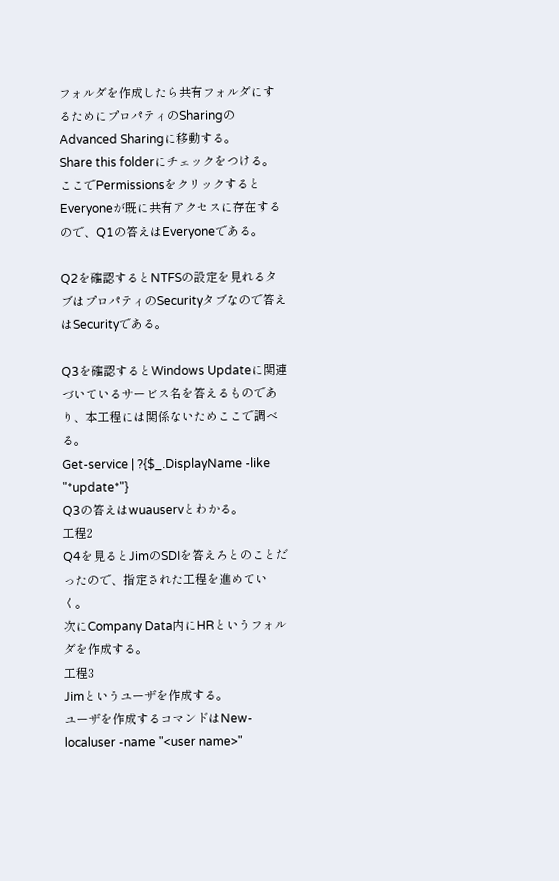フォルダを作成したら共有フォルダにするためにプロパティのSharingのAdvanced Sharingに移動する。
Share this folderにチェックをつける。
ここでPermissionsをクリックするとEveryoneが既に共有アクセスに存在するので、Q1の答えはEveryoneである。

Q2を確認するとNTFSの設定を見れるタブはプロパティのSecurityタブなので答えはSecurityである。

Q3を確認するとWindows Updateに関連づいているサービス名を答えるものであり、本工程には関係ないためここで調べる。
Get-service | ?{$_.DisplayName -like "*update*"}
Q3の答えはwuauservとわかる。
工程2
Q4を見るとJimのSDIを答えろとのことだったので、指定された工程を進めていく。
次にCompany Data内にHRというフォルダを作成する。
工程3
Jimというユーザを作成する。
ユーザを作成するコマンドはNew-localuser -name "<user name>"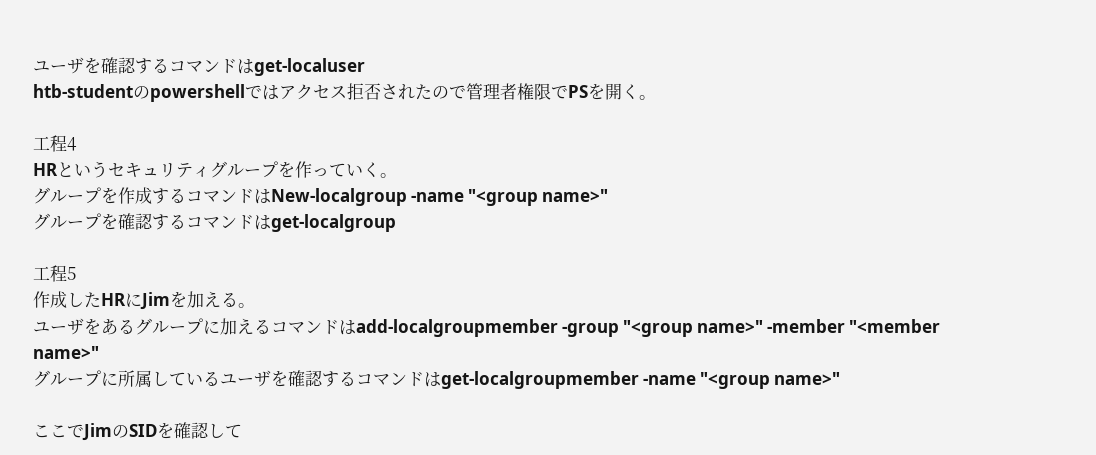ユーザを確認するコマンドはget-localuser
htb-studentのpowershellではアクセス拒否されたので管理者権限でPSを開く。

工程4
HRというセキュリティグループを作っていく。
グループを作成するコマンドはNew-localgroup -name "<group name>"
グループを確認するコマンドはget-localgroup

工程5
作成したHRにJimを加える。
ユーザをあるグループに加えるコマンドはadd-localgroupmember -group "<group name>" -member "<member name>"
グループに所属しているユーザを確認するコマンドはget-localgroupmember -name "<group name>"

ここでJimのSIDを確認して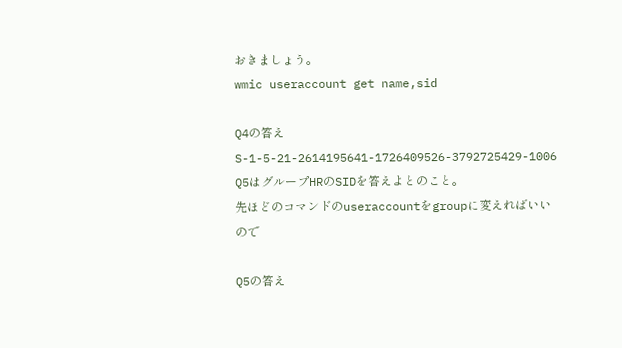おきましょう。
wmic useraccount get name,sid

Q4の答え S-1-5-21-2614195641-1726409526-3792725429-1006
Q5はグループHRのSIDを答えよとのこと。
先ほどのコマンドのuseraccountをgroupに変えればいいので

Q5の答え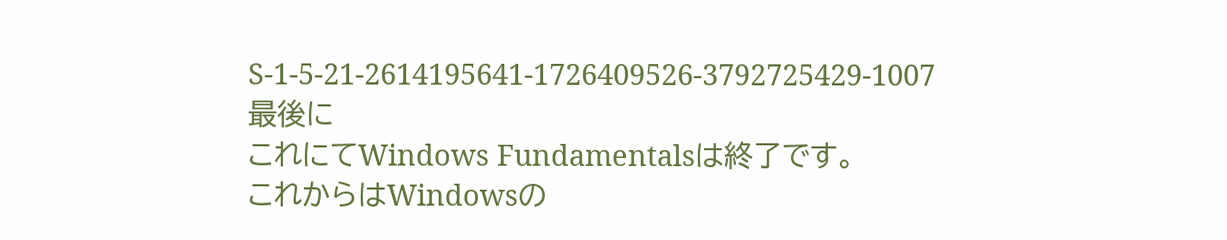S-1-5-21-2614195641-1726409526-3792725429-1007
最後に
これにてWindows Fundamentalsは終了です。
これからはWindowsの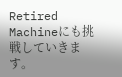Retired Machineにも挑戦していきます。